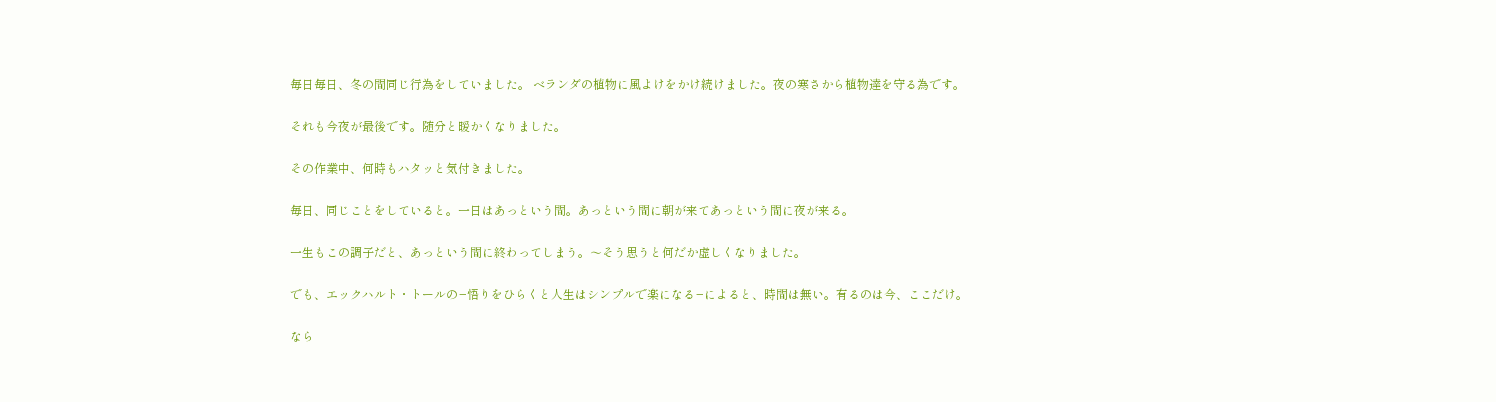毎日毎日、冬の間同じ行為をしていました。 ベランダの植物に風よけをかけ続けました。夜の寒さから植物達を守る為です。

それも今夜が最後です。随分と暖かくなりました。

その作業中、何時もハタッと気付きました。

毎日、同じことをしていると。一日はあっという間。あっという間に朝が来てあっという間に夜が来る。

一生もこの調子だと、あっという間に終わってしまう。〜そう思うと何だか虚しくなりました。

でも、エックハルト・トールの−悟りをひらくと人生はシンプルで楽になる−によると、時間は無い。有るのは今、ここだけ。

なら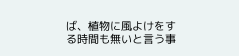ば、植物に風よけをする時間も無いと言う事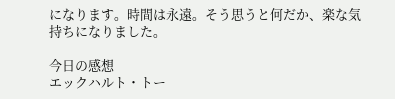になります。時間は永遠。そう思うと何だか、楽な気持ちになりました。

今日の感想
エックハルト・トー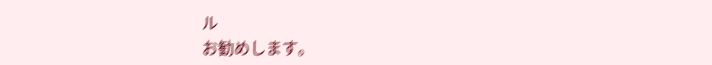ル
お勧めします。